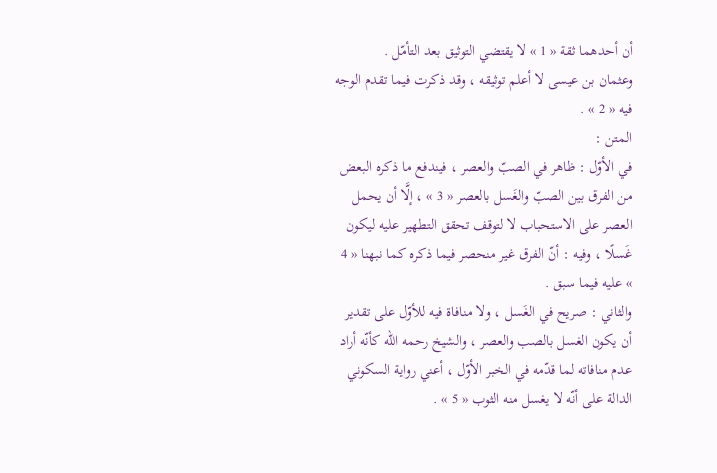أن أحدهما ثقة « 1 » لا يقتضي التوثيق بعد التأمّل .
وعثمان بن عيسى لا أعلم توثيقه ، وقد ذكرت فيما تقدم الوجه فيه « 2 » .
المتن :
في الأوّل : ظاهر في الصبّ والعصر ، فيندفع ما ذكره البعض من الفرق بين الصبّ والغَسل بالعصر « 3 » ، إلَّا أن يحمل العصر على الاستحباب لا لتوقف تحقق التطهير عليه ليكون غَسلًا ، وفيه : أنّ الفرق غير منحصر فيما ذكره كما نبهنا « 4 » عليه فيما سبق .
والثاني : صريح في الغَسل ، ولا منافاة فيه للأوّل على تقدير أن يكون الغسل بالصب والعصر ، والشيخ رحمه الله كأنّه أراد عدم منافاته لما قدّمه في الخبر الأوّل ، أعني رواية السكوني الدالة على أنّه لا يغسل منه الثوب « 5 » .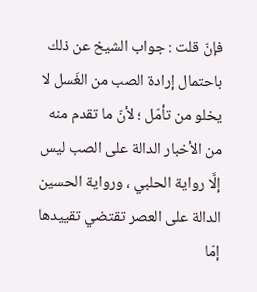فإنّ قلت : جواب الشيخ عن ذلك باحتمال إرادة الصب من الغَسل لا يخلو من تأمّل ؛ لأنّ ما تقدم منه من الأخبار الدالة على الصب ليس إلَّا رواية الحلبي ، ورواية الحسين الدالة على العصر تقتضي تقييدها إمّا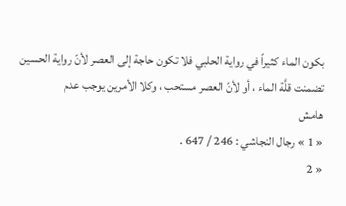بكون الماء كثيراً في رواية الحلبي فلا تكون حاجة إلى العصر لأنّ رواية الحسين تضمنت قلَّة الماء ، أو لأنّ العصر مستحب ، وكلا الأمرين يوجب عدم
هامش
« 1 » رجال النجاشي : 246 / 647 .
« 2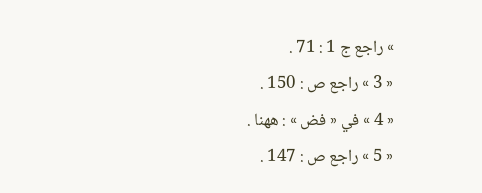» راجع ج 1 : 71 .
« 3 » راجع ص : 150 .
« 4 » في « فض » : ههنا .
« 5 » راجع ص : 147 .